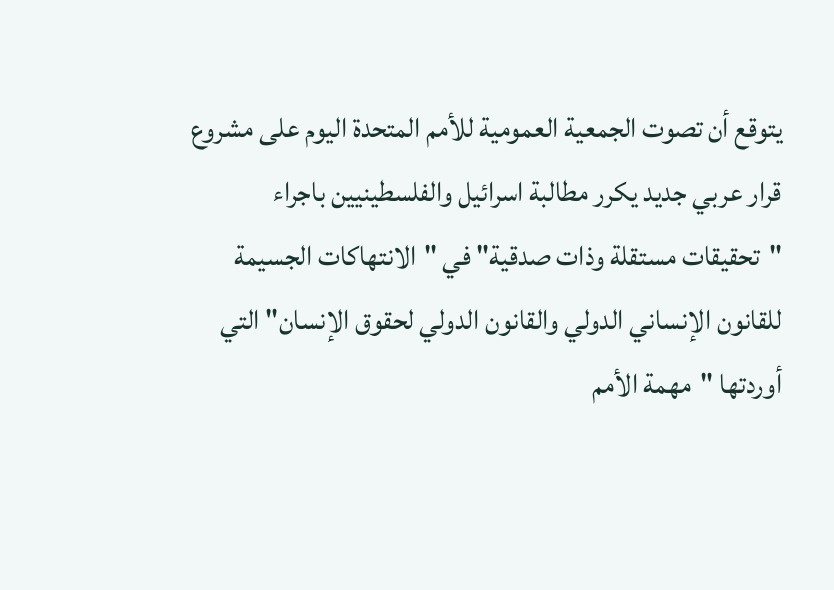يتوقع أن تصوت الجمعية العمومية للأمم المتحدة اليوم على مشروع قرار عربي جديد يكرر مطالبة اسرائيل والفلسطينيين باجراء "تحقيقات مستقلة وذات صدقية" في "الانتهاكات الجسيمة للقانون الإنساني الدولي والقانون الدولي لحقوق الإنسان" التي أوردتها "مهمة الأمم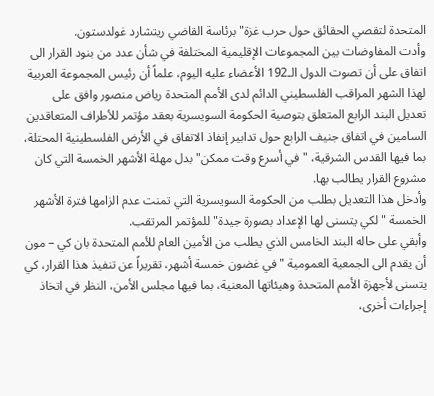المتحدة لتقصي الحقائق حول حرب غزة" برئاسة القاضي ريتشارد غولدستون.
وأدت المفاوضات بين المجموعات الإقليمية المختلفة في شأن عدد من بنود القرار الى اتفاق على أن تصوت الدول الـ192 الأعضاء عليه اليوم، علماً أن رئيس المجموعة العربية لهذا الشهر المراقب الفلسطيني الدائم لدى الأمم المتحدة رياض منصور وافق على تعديل البند الرابع المتعلق بتوصية الحكومة السويسرية بعقد مؤتمر للأطراف المتعاقدين السامين في اتفاق جنيف الرابع حول تدابير إنفاذ الاتفاق في الأرض الفلسطينية المحتلة، بما فيها القدس الشرقية، "في أسرع وقت ممكن" بدل مهلة الأشهر الخمسة التي كان مشروع القرار يطالب بها.
وأدخل هذا التعديل بطلب من الحكومة السويسرية التي تمنت عدم الزامها فترة الأشهر الخمسة "لكي يتسنى لها الإعداد بصورة جيدة" للمؤتمر المرتقب.
وأبقي على حاله البند الخامس الذي يطلب من الأمين العام للأمم المتحدة بان كي – مون أن يقدم الى الجمعية العمومية "في غضون خمسة أشهر، تقريراً عن تنفيذ هذا القرار، كي يتسنى لأجهزة الأمم المتحدة وهيئاتها المعنية، بما فيها مجلس الأمن، النظر في اتخاذ إجراءات أخرى،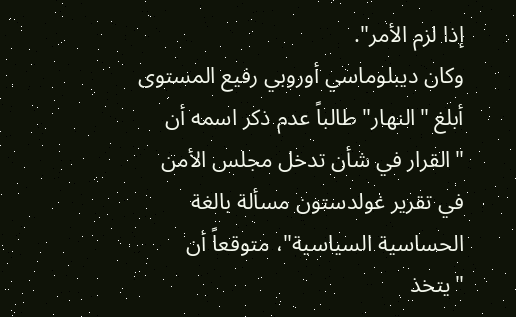إذا لزم الأمر".
وكان ديبلوماسي أوروبي رفيع المستوى أبلغ "النهار" طالباً عدم ذكر اسمه أن "القرار في شأن تدخل مجلس الأمن في تقرير غولدستون مسألة بالغة الحساسية السياسية"، متوقعاً أن "يتخذ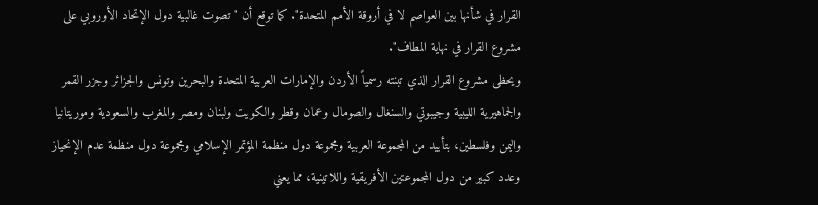القرار في شأنها بين العواصم لا في أروقة الأمم المتحدة". كما توقع أن "تصوت غالبية دول الإتحاد الأوروبي على مشروع القرار في نهاية المطاف".
ويحظى مشروع القرار الذي تبنته رسمياً الأردن والإمارات العربية المتحدة والبحرين وتونس والجزائر وجزر القمر والجماهيرية الليبية وجيبوتي والسنغال والصومال وعمان وقطر والكويت ولبنان ومصر والمغرب والسعودية وموريتانيا واليمن وفلسطين، بتأييد من المجموعة العربية ومجموعة دول منظمة المؤتمر الإسلامي ومجموعة دول منظمة عدم الإنحياز وعدد كبير من دول المجموعتين الأفريقية واللاتينية، مما يعني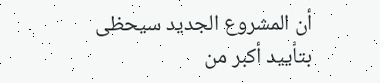أن المشروع الجديد سيحظى بتأييد أكبر من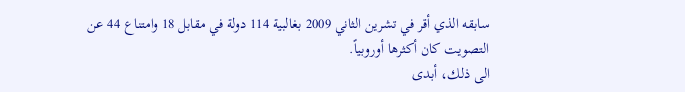سابقه الذي أقر في تشرين الثاني 2009 بغالبية 114 دولة في مقابل 18 وامتناع 44 عن التصويت كان أكثرها أوروبياً.
الى ذلك، أبدى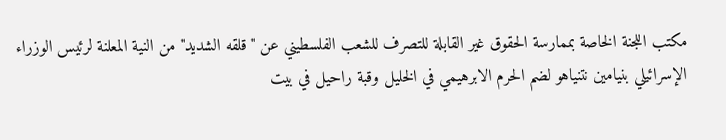مكتب اللجنة الخاصة بممارسة الحقوق غير القابلة للتصرف للشعب الفلسطيني عن "قلقه الشديد" من النية المعلنة لرئيس الوزراء الإسرائيلي بنيامين نتنياهو لضم الحرم الابرهيمي في الخليل وقبة راحيل في بيت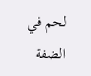لحم في الضفة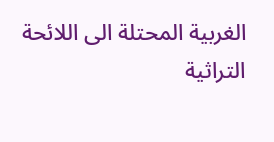الغربية المحتلة الى اللائحة التراثية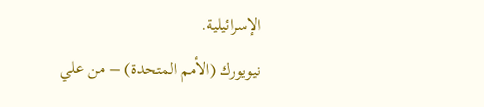الإسرائيلية.
نيويورك (الأمم المتحدة) – من علي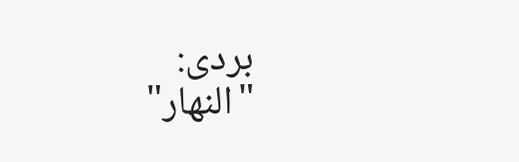بردى:
"النهار"